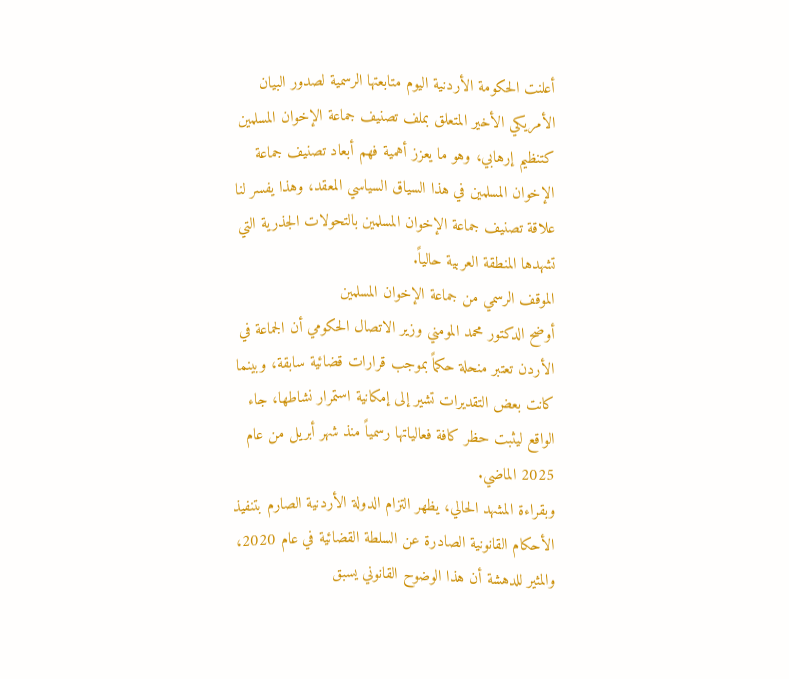أعلنت الحكومة الأردنية اليوم متابعتها الرسمية لصدور البيان الأمريكي الأخير المتعلق بملف تصنيف جماعة الإخوان المسلمين كتنظيم إرهابي، وهو ما يعزز أهمية فهم أبعاد تصنيف جماعة الإخوان المسلمين في هذا السياق السياسي المعقد، وهذا يفسر لنا علاقة تصنيف جماعة الإخوان المسلمين بالتحولات الجذرية التي تشهدها المنطقة العربية حالياً.
الموقف الرسمي من جماعة الإخوان المسلمين
أوضح الدكتور محمد المومني وزير الاتصال الحكومي أن الجماعة في الأردن تعتبر منحلة حكماً بموجب قرارات قضائية سابقة، وبينما كانت بعض التقديرات تشير إلى إمكانية استمرار نشاطها، جاء الواقع ليثبت حظر كافة فعالياتها رسمياً منذ شهر أبريل من عام 2025 الماضي.
وبقراءة المشهد الحالي، يظهر التزام الدولة الأردنية الصارم بتنفيذ الأحكام القانونية الصادرة عن السلطة القضائية في عام 2020، والمثير للدهشة أن هذا الوضوح القانوني يسبق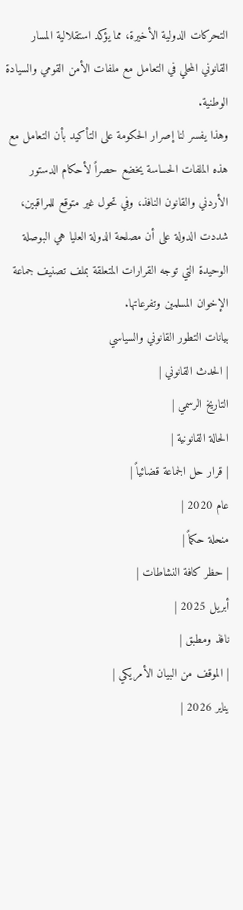التحركات الدولية الأخيرة، مما يؤكد استقلالية المسار القانوني المحلي في التعامل مع ملفات الأمن القومي والسيادة الوطنية.
وهذا يفسر لنا إصرار الحكومة على التأكيد بأن التعامل مع هذه الملفات الحساسة يخضع حصراً لأحكام الدستور الأردني والقانون النافذ، وفي تحول غير متوقع للمراقبين، شددت الدولة على أن مصلحة الدولة العليا هي البوصلة الوحيدة التي توجه القرارات المتعلقة بملف تصنيف جماعة الإخوان المسلمين وتفرعاتها.
بيانات التطور القانوني والسياسي
| الحدث القانوني |
التاريخ الرسمي |
الحالة القانونية |
| قرار حل الجماعة قضائياً |
عام 2020 |
منحلة حكماً |
| حظر كافة النشاطات |
أبريل 2025 |
نافذ ومطبق |
| الموقف من البيان الأمريكي |
يناير 2026 |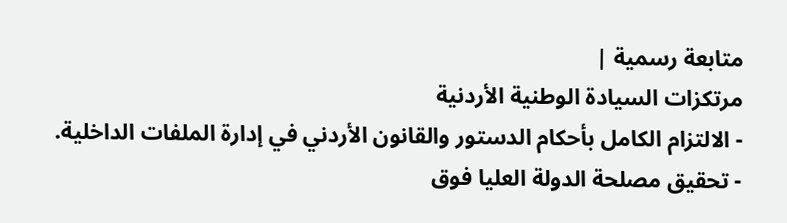متابعة رسمية |
مرتكزات السيادة الوطنية الأردنية
- الالتزام الكامل بأحكام الدستور والقانون الأردني في إدارة الملفات الداخلية.
- تحقيق مصلحة الدولة العليا فوق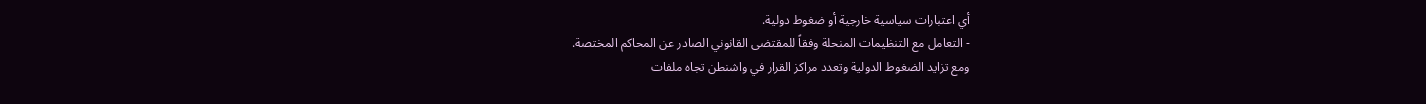أي اعتبارات سياسية خارجية أو ضغوط دولية.
- التعامل مع التنظيمات المنحلة وفقاً للمقتضى القانوني الصادر عن المحاكم المختصة.
ومع تزايد الضغوط الدولية وتعدد مراكز القرار في واشنطن تجاه ملفات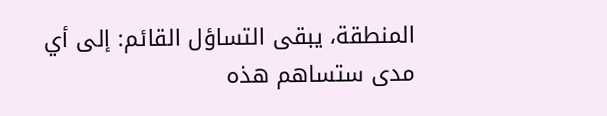المنطقة، يبقى التساؤل القائم: إلى أي مدى ستساهم هذه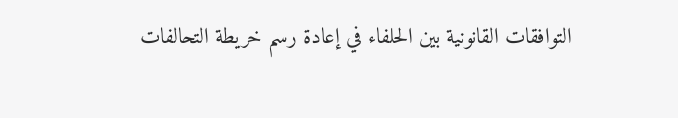التوافقات القانونية بين الحلفاء في إعادة رسم خريطة التحالفات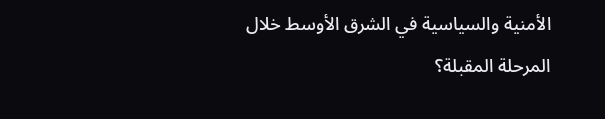الأمنية والسياسية في الشرق الأوسط خلال المرحلة المقبلة؟